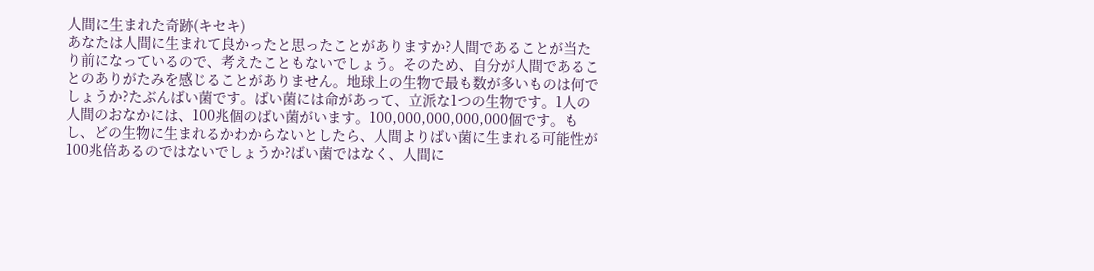人間に生まれた奇跡(キセキ)
あなたは人間に生まれて良かったと思ったことがありますか?人間であることが当たり前になっているので、考えたこともないでしょう。そのため、自分が人間であることのありがたみを感じることがありません。地球上の生物で最も数が多いものは何でしょうか?たぶんばい菌です。ばい菌には命があって、立派な1つの生物です。1人の人間のおなかには、100兆個のばい菌がいます。100,000,000,000,000個です。もし、どの生物に生まれるかわからないとしたら、人間よりばい菌に生まれる可能性が100兆倍あるのではないでしょうか?ばい菌ではなく、人間に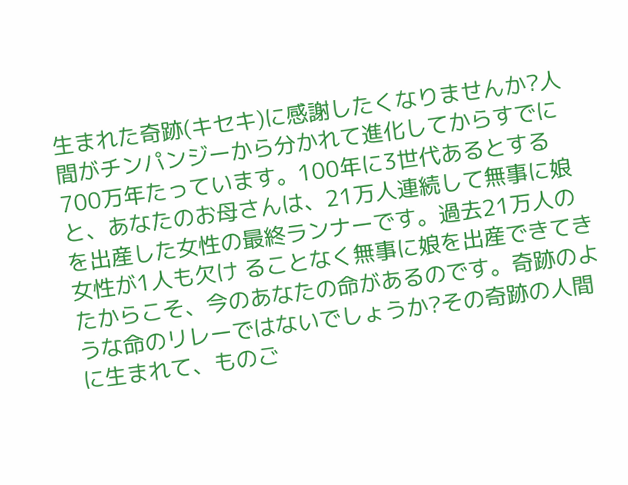生まれた奇跡(キセキ)に感謝したくなりませんか?人間がチンパンジーから分かれて進化してからすでに700万年たっています。100年に3世代あるとすると、あなたのお母さんは、21万人連続して無事に娘を出産した女性の最終ランナーです。過去21万人の女性が1人も欠け ることなく無事に娘を出産できてきたからこそ、今のあなたの命があるのです。奇跡のような命のリレーではないでしょうか?その奇跡の人間に生まれて、ものご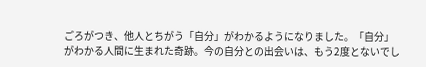ごろがつき、他人とちがう「自分」がわかるようになりました。「自分」がわかる人間に生まれた奇跡。今の自分との出会いは、もう2度とないでし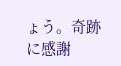ょう。奇跡に感謝